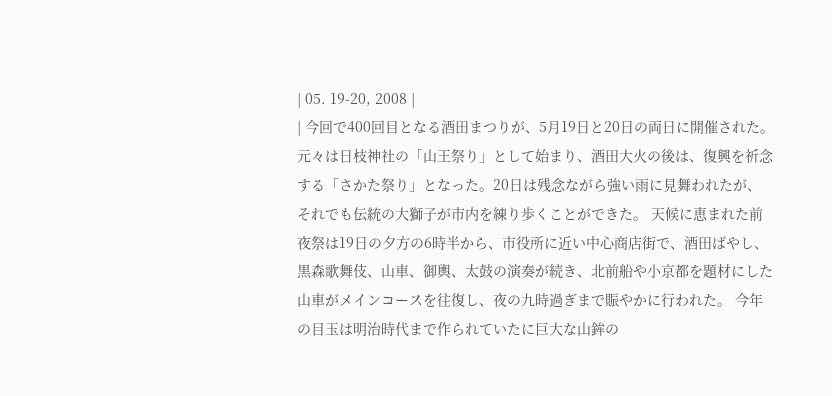| 05. 19-20, 2008 |
| 今回で400回目となる酒田まつりが、5月19日と20日の両日に開催された。元々は日枝神社の「山王祭り」として始まり、酒田大火の後は、復興を祈念する「さかた祭り」となった。20日は残念ながら強い雨に見舞われたが、それでも伝統の大獅子が市内を練り歩くことができた。 天候に恵まれた前夜祭は19日の夕方の6時半から、市役所に近い中心商店街で、酒田ばやし、黒森歌舞伎、山車、御輿、太鼓の演奏が続き、北前船や小京都を題材にした山車がメインコースを往復し、夜の九時過ぎまで賑やかに行われた。 今年の目玉は明治時代まで作られていたに巨大な山鉾の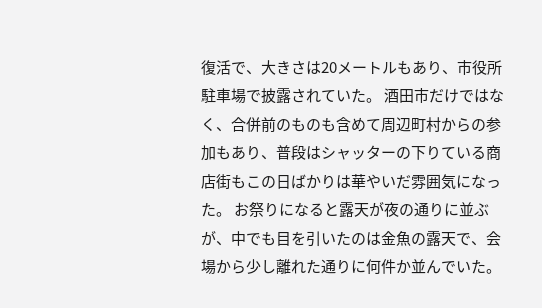復活で、大きさは20メートルもあり、市役所駐車場で披露されていた。 酒田市だけではなく、合併前のものも含めて周辺町村からの参加もあり、普段はシャッターの下りている商店街もこの日ばかりは華やいだ雰囲気になった。 お祭りになると露天が夜の通りに並ぶが、中でも目を引いたのは金魚の露天で、会場から少し離れた通りに何件か並んでいた。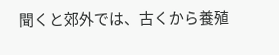聞くと郊外では、古くから養殖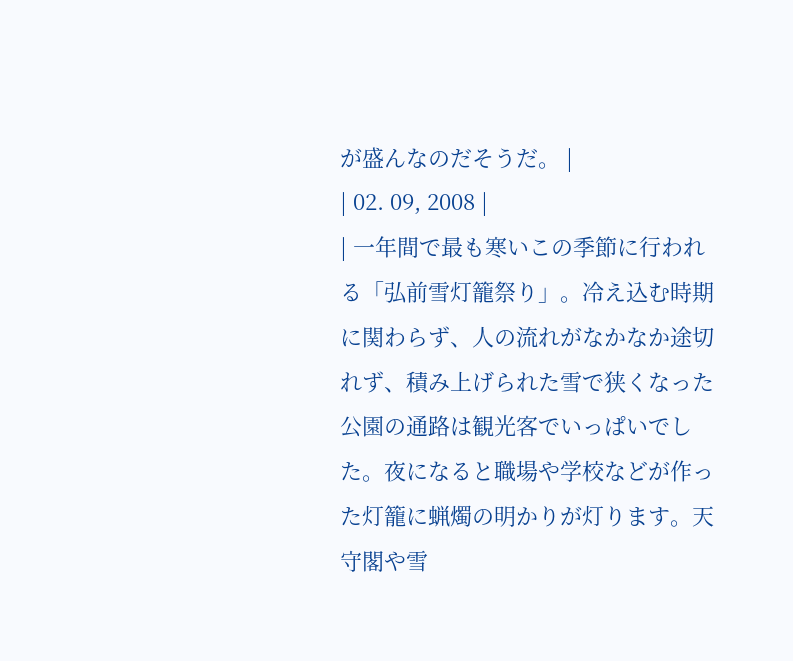が盛んなのだそうだ。 |
| 02. 09, 2008 |
| 一年間で最も寒いこの季節に行われる「弘前雪灯籠祭り」。冷え込む時期に関わらず、人の流れがなかなか途切れず、積み上げられた雪で狭くなった公園の通路は観光客でいっぱいでした。夜になると職場や学校などが作った灯籠に蝋燭の明かりが灯ります。天守閣や雪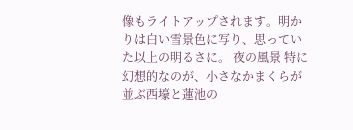像もライトアップされます。明かりは白い雪景色に写り、思っていた以上の明るさに。 夜の風景 特に幻想的なのが、小さなかまくらが並ぶ西壕と蓮池の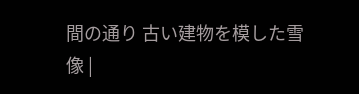間の通り 古い建物を模した雪像 |